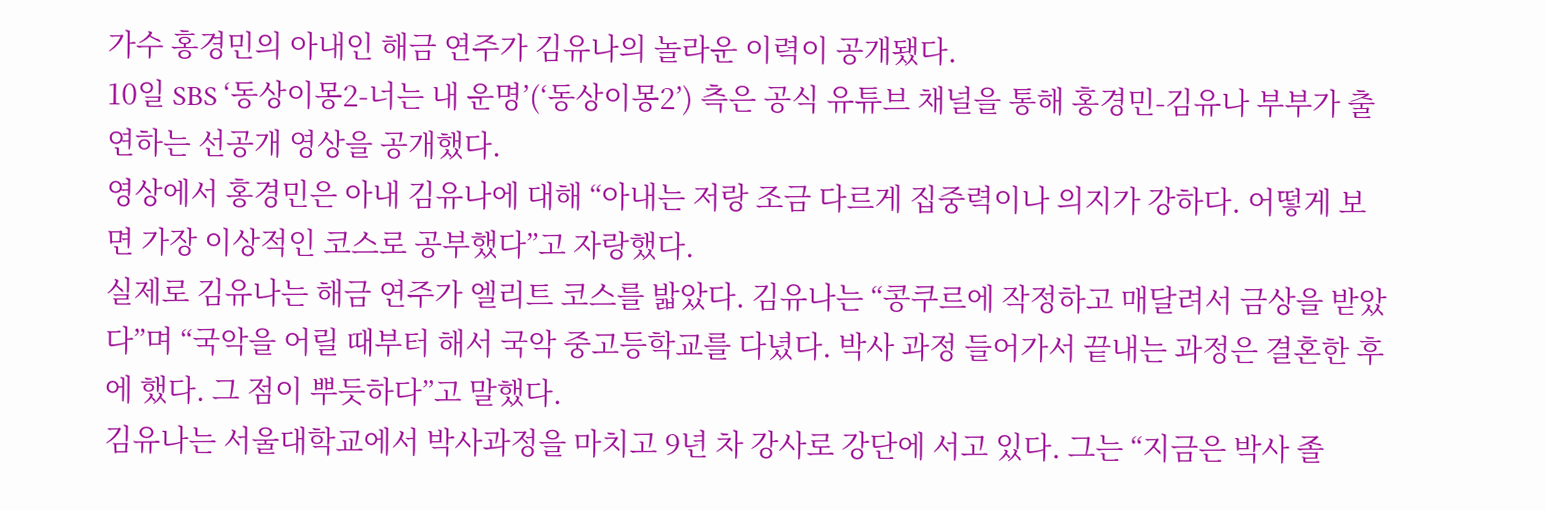가수 홍경민의 아내인 해금 연주가 김유나의 놀라운 이력이 공개됐다.
10일 SBS ‘동상이몽2-너는 내 운명’(‘동상이몽2’) 측은 공식 유튜브 채널을 통해 홍경민-김유나 부부가 출연하는 선공개 영상을 공개했다.
영상에서 홍경민은 아내 김유나에 대해 “아내는 저랑 조금 다르게 집중력이나 의지가 강하다. 어떻게 보면 가장 이상적인 코스로 공부했다”고 자랑했다.
실제로 김유나는 해금 연주가 엘리트 코스를 밟았다. 김유나는 “콩쿠르에 작정하고 매달려서 금상을 받았다”며 “국악을 어릴 때부터 해서 국악 중고등학교를 다녔다. 박사 과정 들어가서 끝내는 과정은 결혼한 후에 했다. 그 점이 뿌듯하다”고 말했다.
김유나는 서울대학교에서 박사과정을 마치고 9년 차 강사로 강단에 서고 있다. 그는 “지금은 박사 졸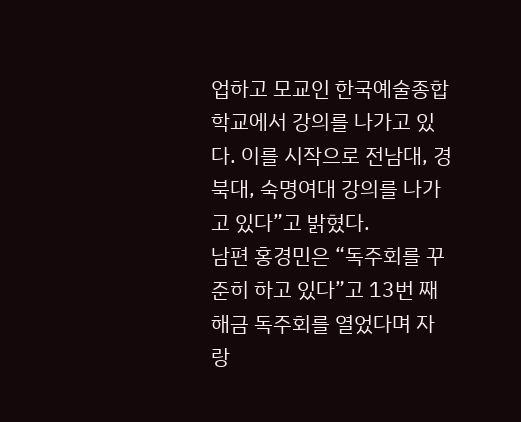업하고 모교인 한국예술종합학교에서 강의를 나가고 있다. 이를 시작으로 전남대, 경북대, 숙명여대 강의를 나가고 있다”고 밝혔다.
남편 홍경민은 “독주회를 꾸준히 하고 있다”고 13번 째 해금 독주회를 열었다며 자랑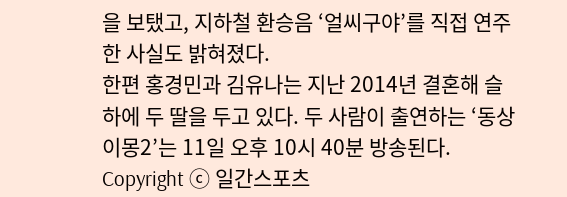을 보탰고, 지하철 환승음 ‘얼씨구야’를 직접 연주한 사실도 밝혀졌다.
한편 홍경민과 김유나는 지난 2014년 결혼해 슬하에 두 딸을 두고 있다. 두 사람이 출연하는 ‘동상이몽2’는 11일 오후 10시 40분 방송된다.
Copyright ⓒ 일간스포츠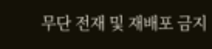무단 전재 및 재배포 금지